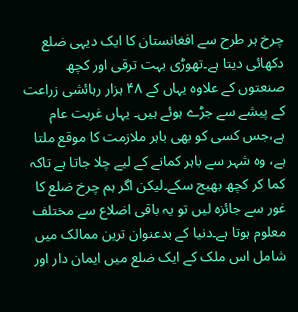چرخ ہر طرح سے افغانستان کا ایک دیہی ضلع دکھائی دیتا ہے۔تھوڑی بہت ترقی اور کچھ صنعتوں کے علاوہ یہاں کے ۴۸ ہزار رہائشی زراعت کے پیشے سے جڑے ہوئے ہیں۔ یہاں غربت عام ہے،جس کسی کو بھی باہر ملازمت کا موقع ملتا ہے، وہ شہر سے باہر کمانے کے لیے چلا جاتا ہے تاکہ کما کر کچھ بھیج سکے۔لیکن اگر ہم چرخ ضلع کا غور سے جائزہ لیں تو یہ باقی اضلاع سے مختلف معلوم ہوتا ہے۔دنیا کے بدعنوان ترین ممالک میں شامل اس ملک کے ایک ضلع میں ایمان دار اور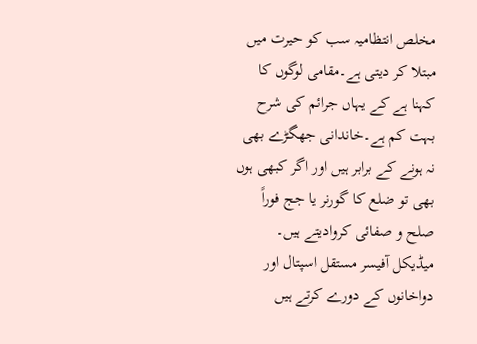مخلص انتظامیہ سب کو حیرت میں مبتلا کر دیتی ہے۔مقامی لوگوں کا کہنا ہے کے یہاں جرائم کی شرح بہت کم ہے۔خاندانی جھگڑے بھی نہ ہونے کے برابر ہیں اور اگر کبھی ہوں بھی تو ضلع کا گورنر یا جج فوراً صلح و صفائی کروادیتے ہیں۔ میڈیکل آفیسر مستقل اسپتال اور دواخانوں کے دورے کرتے ہیں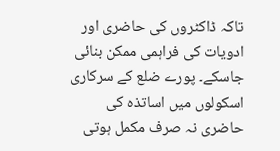تاکہ ڈاکٹروں کی حاضری اور ادویات کی فراہمی ممکن بنائی جاسکے۔ پورے ضلع کے سرکاری اسکولوں میں اساتذہ کی حاضری نہ صرف مکمل ہوتی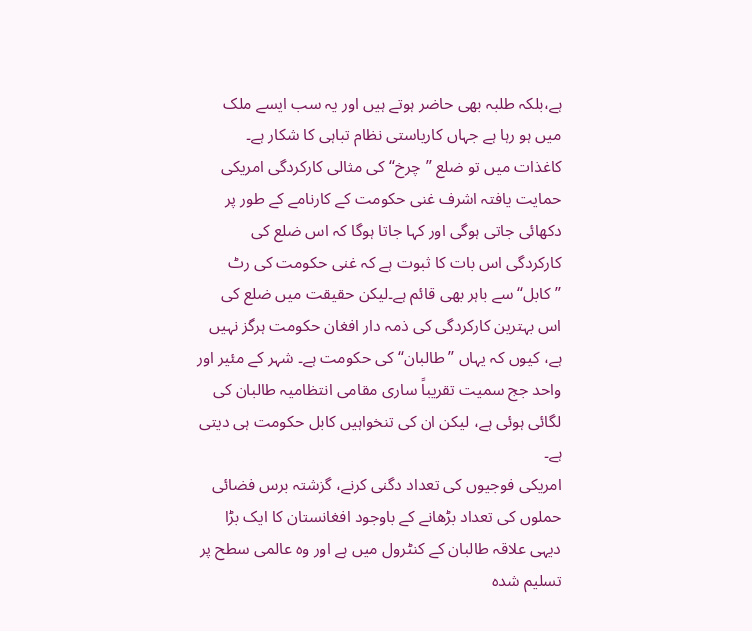ہے،بلکہ طلبہ بھی حاضر ہوتے ہیں اور یہ سب ایسے ملک میں ہو رہا ہے جہاں کاریاستی نظام تباہی کا شکار ہے۔
کاغذات میں تو ضلع ’’چرخ‘‘ کی مثالی کارکردگی امریکی حمایت یافتہ اشرف غنی حکومت کے کارنامے کے طور پر دکھائی جاتی ہوگی اور کہا جاتا ہوگا کہ اس ضلع کی کارکردگی اس بات کا ثبوت ہے کہ غنی حکومت کی رٹ ’’کابل‘‘سے باہر بھی قائم ہے۔لیکن حقیقت میں ضلع کی اس بہترین کارکردگی کی ذمہ دار افغان حکومت ہرگز نہیں ہے، کیوں کہ یہاں ’’طالبان‘‘ کی حکومت ہے۔ شہر کے مئیر اور واحد جج سمیت تقریباً ساری مقامی انتظامیہ طالبان کی لگائی ہوئی ہے، لیکن ان کی تنخواہیں کابل حکومت ہی دیتی ہے۔
امریکی فوجیوں کی تعداد دگنی کرنے، گزشتہ برس فضائی حملوں کی تعداد بڑھانے کے باوجود افغانستان کا ایک بڑا دیہی علاقہ طالبان کے کنٹرول میں ہے اور وہ عالمی سطح پر تسلیم شدہ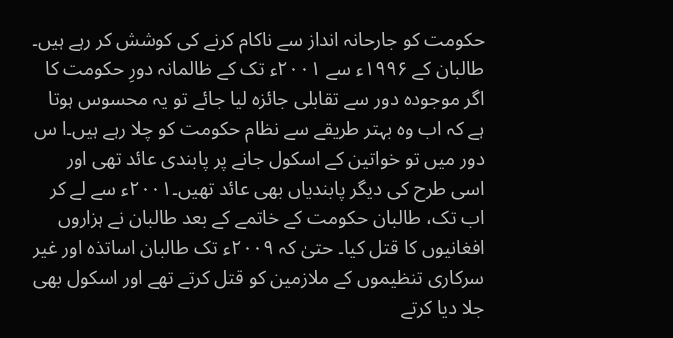حکومت کو جارحانہ انداز سے ناکام کرنے کی کوشش کر رہے ہیں۔ طالبان کے ۱۹۹۶ء سے ۲۰۰۱ء تک کے ظالمانہ دورِ حکومت کا اگر موجودہ دور سے تقابلی جائزہ لیا جائے تو یہ محسوس ہوتا ہے کہ اب وہ بہتر طریقے سے نظام حکومت کو چلا رہے ہیں۔ا س دور میں تو خواتین کے اسکول جانے پر پابندی عائد تھی اور اسی طرح کی دیگر پابندیاں بھی عائد تھیں۔۲۰۰۱ء سے لے کر اب تک، طالبان حکومت کے خاتمے کے بعد طالبان نے ہزاروں افغانیوں کا قتل کیا۔ حتیٰ کہ ۲۰۰۹ء تک طالبان اساتذہ اور غیر سرکاری تنظیموں کے ملازمین کو قتل کرتے تھے اور اسکول بھی جلا دیا کرتے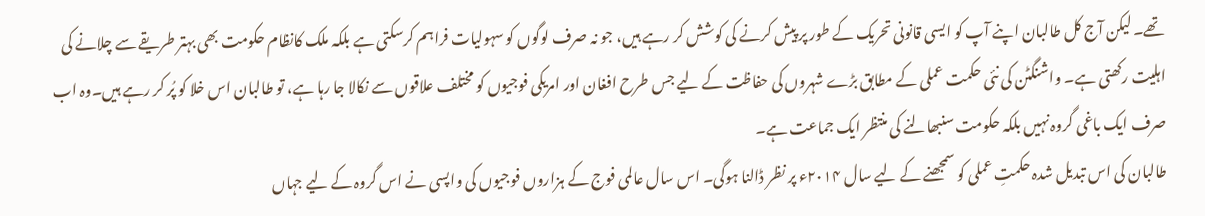تھے۔ لیکن آج کل طالبان اپنے آپ کو ایسی قانونی تحریک کے طور پر پیش کرنے کی کوشش کر رہے ہیں، جو نہ صرف لوگوں کو سہولیات فراہم کرسکتی ہے بلکہ ملک کانظام حکومت بھی بہتر طریقے سے چلانے کی اہلیت رکھتی ہے۔ واشنگٹن کی نئی حکمت عملی کے مطابق بڑے شہروں کی حفاظت کے لیے جس طرح افغان اور امریکی فوجیوں کو مختلف علاقوں سے نکالا جا رہا ہے، تو طالبان اس خلا کو پُر کر رہے ہیں۔وہ اب صرف ایک باغی گروہ نہیں بلکہ حکومت سنبھالنے کی منتظر ایک جماعت ہے۔
طالبان کی اس تبدیل شدہ حکمتِ عملی کو سمجھنے کے لیے سال ۲۰۱۴ء پر نظر ڈالنا ہوگی۔ اس سال عالمی فوج کے ہزاروں فوجیوں کی واپسی نے اس گروہ کے لیے جہاں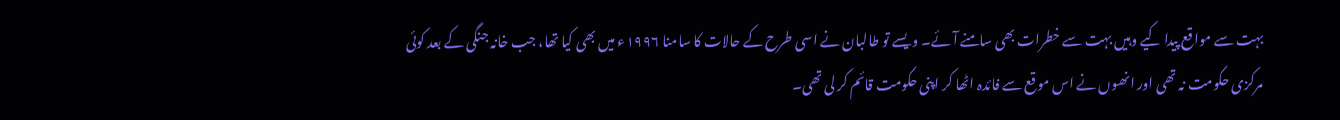بہت سے مواقع پیدا کیے وہیں بہت سے خطرات بھی سامنے آئے۔ ویسے تو طالبان نے اسی طرح کے حالات کا سامنا ۱۹۹۶ء میں بھی کیا تھا، جب خانہ جنگی کے بعد کوئی مرکزی حکومت نہ تھی اور انھوں نے اس موقع سے فائدہ اٹھا کر اپنی حکومت قائم کر لی تھی۔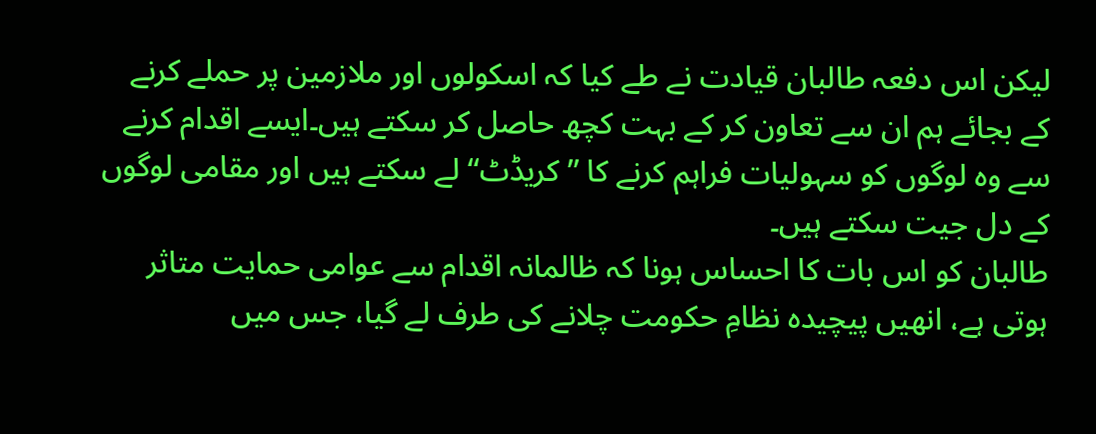لیکن اس دفعہ طالبان قیادت نے طے کیا کہ اسکولوں اور ملازمین پر حملے کرنے کے بجائے ہم ان سے تعاون کر کے بہت کچھ حاصل کر سکتے ہیں۔ایسے اقدام کرنے سے وہ لوگوں کو سہولیات فراہم کرنے کا ’’کریڈٹ‘‘ لے سکتے ہیں اور مقامی لوگوں کے دل جیت سکتے ہیں۔
طالبان کو اس بات کا احساس ہونا کہ ظالمانہ اقدام سے عوامی حمایت متاثر ہوتی ہے، انھیں پیچیدہ نظامِ حکومت چلانے کی طرف لے گیا، جس میں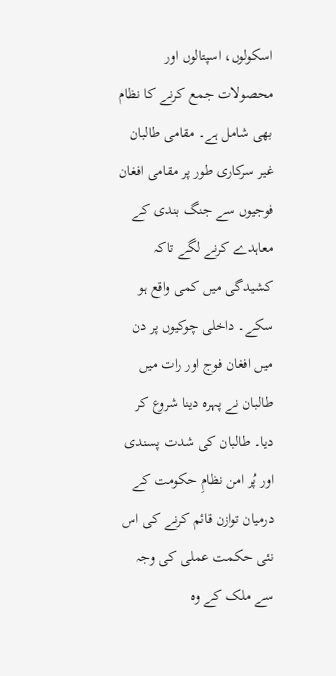اسکولوں، اسپتالوں اور محصولات جمع کرنے کا نظام بھی شامل ہے۔ مقامی طالبان غیر سرکاری طور پر مقامی افغان فوجیوں سے جنگ بندی کے معاہدے کرنے لگے تاکہ کشیدگی میں کمی واقع ہو سکے۔ داخلی چوکیوں پر دن میں افغان فوج اور رات میں طالبان نے پہرہ دینا شروع کر دیا۔ طالبان کی شدت پسندی اور پُر امن نظامِ حکومت کے درمیان توازن قائم کرنے کی اس نئی حکمت عملی کی وجہ سے ملک کے وہ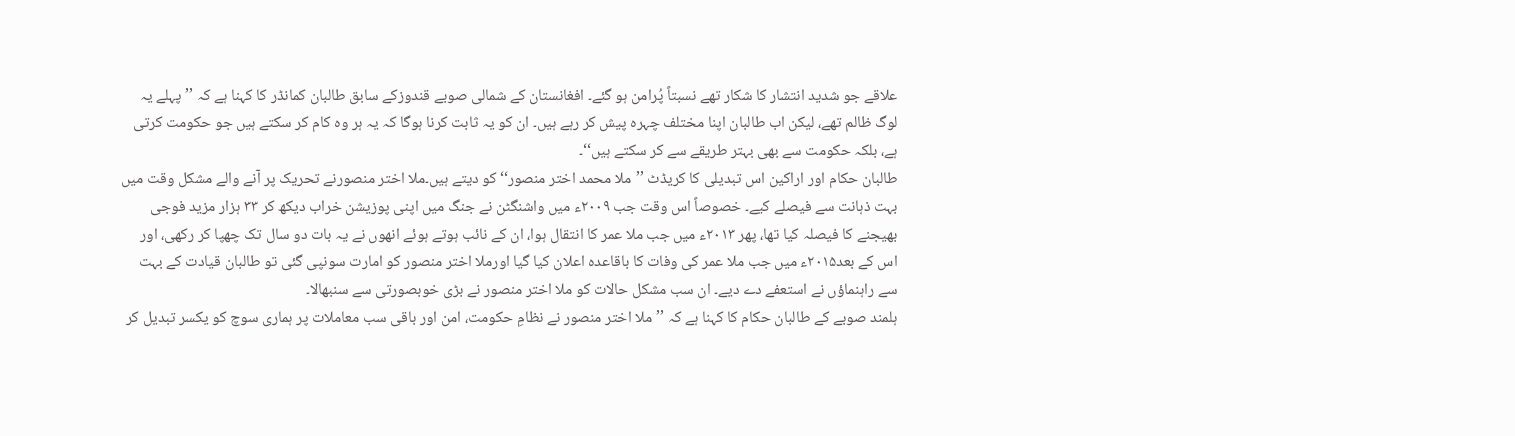علاقے جو شدید انتشار کا شکار تھے نسبتاً پُرامن ہو گئے۔ افغانستان کے شمالی صوبے قندوزکے سابق طالبان کمانڈر کا کہنا ہے کہ ’’پہلے یہ لوگ ظالم تھے، لیکن اب طالبان اپنا مختلف چہرہ پیش کر رہے ہیں۔ ان کو یہ ثابت کرنا ہوگا کہ یہ ہر وہ کام کر سکتے ہیں جو حکومت کرتی ہے، بلکہ حکومت سے بھی بہتر طریقے سے کر سکتے ہیں‘‘۔
طالبان حکام اور اراکین اس تبدیلی کا کریڈٹ ’’ملا محمد اختر منصور‘‘کو دیتے ہیں۔ملا اختر منصورنے تحریک پر آنے والے مشکل وقت میں بہت ذہانت سے فیصلے کیے۔ خصوصاً اس وقت جب ۲۰۰۹ء میں واشنگٹن نے جنگ میں اپنی پوزیشن خراب دیکھ کر ۳۳ ہزار مزید فوجی بھیجنے کا فیصلہ کیا تھا، پھر ۲۰۱۳ء میں جب ملا عمر کا انتقال ہوا، ان کے نائب ہوتے ہوئے انھوں نے یہ بات دو سال تک چھپا کر رکھی، اور اس کے بعد۲۰۱۵ء میں جب ملا عمر کی وفات کا باقاعدہ اعلان کیا گیا اورملا اختر منصور کو امارت سونپی گئی تو طالبان قیادت کے بہت سے راہنماؤں نے استعفے دے دیے۔ ان سب مشکل حالات کو ملا اختر منصور نے بڑی خوبصورتی سے سنبھالا۔
ہلمند صوبے کے طالبان حکام کا کہنا ہے کہ ’’ملا اختر منصور نے نظامِ حکومت، امن اور باقی سب معاملات پر ہماری سوچ کو یکسر تبدیل کر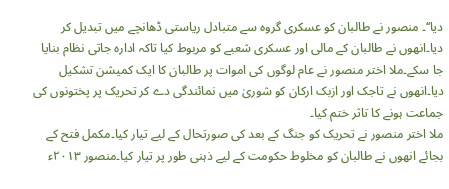دیا‘‘۔ منصور نے طالبان کو عسکری گروہ سے متبادل ریاستی ڈھانچے میں تبدیل کر دیا۔انھوں نے طالبان کے مالی اور عسکری شعبے کو مربوط کیا تاکہ ادارہ جاتی نظام بنایا جا سکے۔ملا اختر منصور نے عام لوگوں کی اموات پر طالبان کا ایک کمیشن تشکیل دیا۔انھوں نے تاجک اور ازبک ارکان کو شوریٰ میں نمائندگی دے کر تحریک پر پختونوں کی جماعت ہونے کا تاثر ختم کیا۔
ملا اختر منصور نے تحریک کو جنگ کے بعد کی صورتحال کے لیے تیار کیا۔مکمل فتح کے بجائے انھوں نے طالبان کو مخلوط حکومت کے لیے ذہنی طور پر تیار کیا۔منصور ۲۰۱۳ء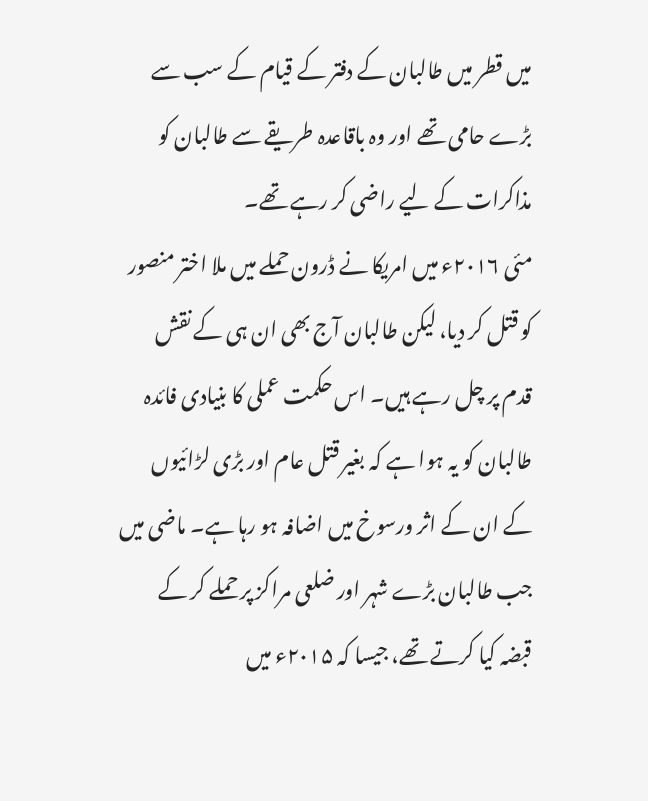میں قطر میں طالبان کے دفتر کے قیام کے سب سے بڑے حامی تھے اور وہ باقاعدہ طریقے سے طالبان کو مذاکرات کے لیے راضی کر رہے تھے۔
مئی ۲۰۱۶ء میں امریکا نے ڈرون حملے میں ملا اختر منصور کو قتل کر دیا، لیکن طالبان آج بھی ان ہی کے نقش قدم پر چل رہے ہیں۔ اس حکمت عملی کا بنیادی فائدہ طالبان کو یہ ہوا ہے کہ بغیر قتل عام اور بڑی لڑائیوں کے ان کے اثر ورسوخ میں اضافہ ہو رہا ہے۔ ماضی میں جب طالبان بڑے شہر اور ضلعی مراکز پر حملے کر کے قبضہ کیا کرتے تھے، جیسا کہ ۲۰۱۵ء میں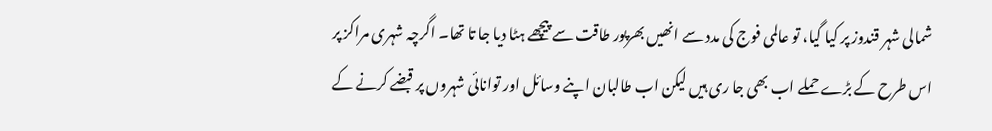شمالی شہر قندوز پر کیا گیا، تو عالمی فوج کی مدد سے انھیں بھرپور طاقت سے پیچھے ہٹا دیا جا تا تھا۔ اگرچہ شہری مراکز پر اس طرح کے بڑے حملے اب بھی جا ری ہیں لیکن اب طالبان اپنے وسائل اور توانائی شہروں پر قبضے کرنے کے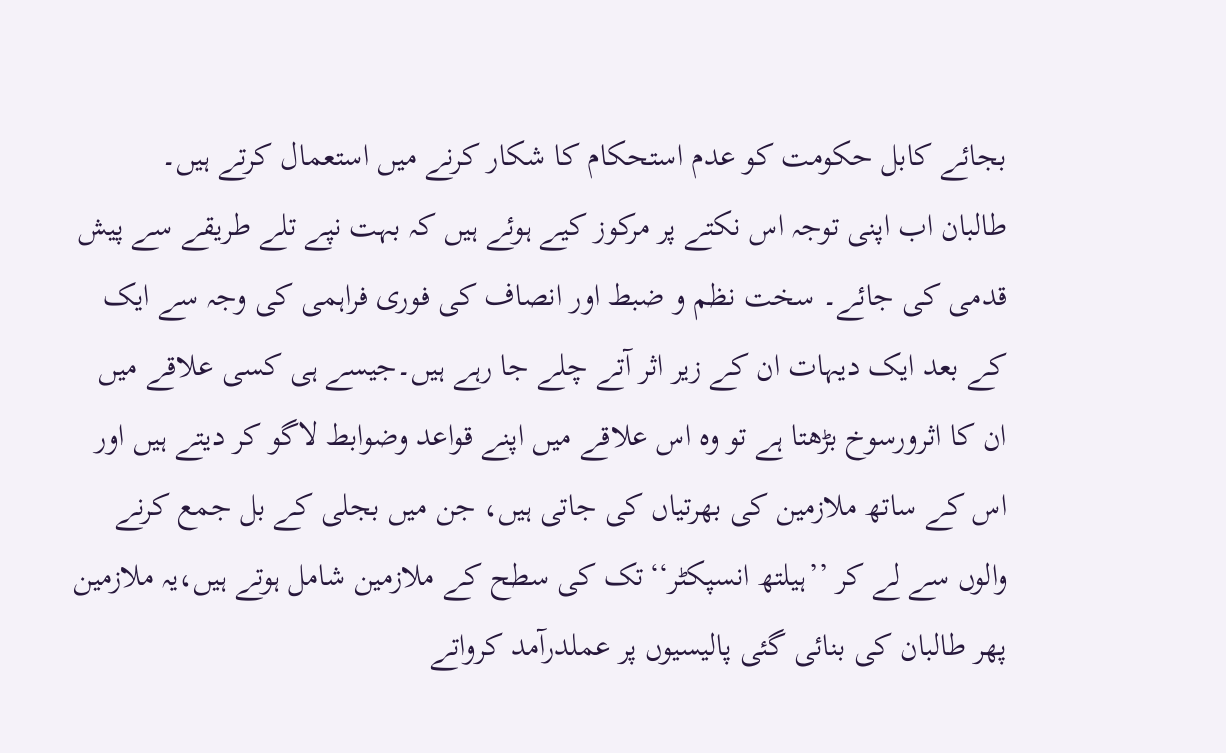بجائے کابل حکومت کو عدم استحکام کا شکار کرنے میں استعمال کرتے ہیں۔
طالبان اب اپنی توجہ اس نکتے پر مرکوز کیے ہوئے ہیں کہ بہت نپے تلے طریقے سے پیش قدمی کی جائے۔ سخت نظم و ضبط اور انصاف کی فوری فراہمی کی وجہ سے ایک کے بعد ایک دیہات ان کے زیر اثر آتے چلے جا رہے ہیں۔جیسے ہی کسی علاقے میں ان کا اثرورسوخ بڑھتا ہے تو وہ اس علاقے میں اپنے قواعد وضوابط لاگو کر دیتے ہیں اور اس کے ساتھ ملازمین کی بھرتیاں کی جاتی ہیں، جن میں بجلی کے بل جمع کرنے والوں سے لے کر ’’ہیلتھ انسپکٹر‘‘تک کی سطح کے ملازمین شامل ہوتے ہیں،یہ ملازمین پھر طالبان کی بنائی گئی پالیسیوں پر عملدرآمد کرواتے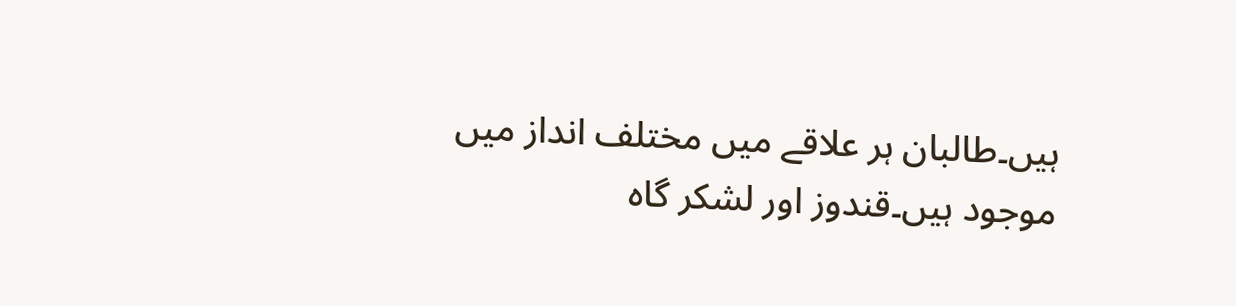ہیں۔طالبان ہر علاقے میں مختلف انداز میں موجود ہیں۔قندوز اور لشکر گاہ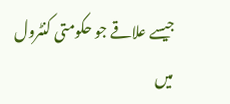جیسے علاقے جو حکومتی کنٹرول میں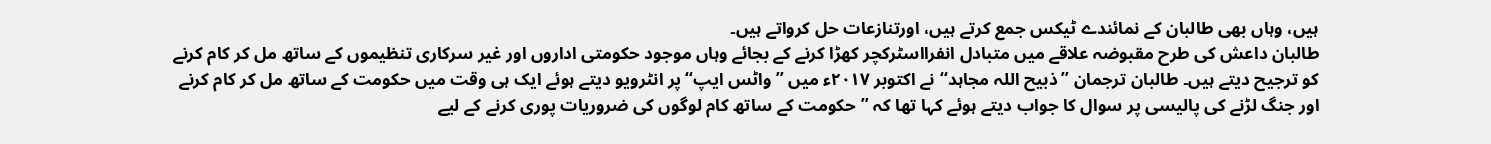ہیں، وہاں بھی طالبان کے نمائندے ٹیکس جمع کرتے ہیں، اورتنازعات حل کرواتے ہیں۔
طالبان داعش کی طرح مقبوضہ علاقے میں متبادل انفرااسٹرکچر کھڑا کرنے کے بجائے وہاں موجود حکومتی اداروں اور غیر سرکاری تنظیموں کے ساتھ مل کر کام کرنے کو ترجیح دیتے ہیں۔ طالبان ترجمان ’’ذبیح اللہ مجاہد‘‘نے اکتوبر ۲۰۱۷ء میں ’’واٹس ایپ‘‘پر انٹرویو دیتے ہوئے ایک ہی وقت میں حکومت کے ساتھ مل کر کام کرنے اور جنگ لڑنے کی پالیسی پر سوال کا جواب دیتے ہوئے کہا تھا کہ ’’حکومت کے ساتھ کام لوگوں کی ضروریات پوری کرنے کے لیے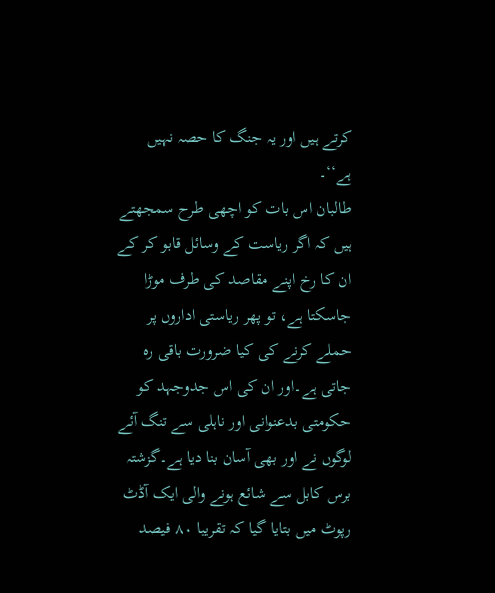کرتے ہیں اور یہ جنگ کا حصہ نہیں ہے‘‘۔
طالبان اس بات کو اچھی طرح سمجھتے ہیں کہ اگر ریاست کے وسائل قابو کر کے ان کا رخ اپنے مقاصد کی طرف موڑا جاسکتا ہے، تو پھر ریاستی اداروں پر حملے کرنے کی کیا ضرورت باقی رہ جاتی ہے۔اور ان کی اس جدوجہد کو حکومتی بدعنوانی اور ناہلی سے تنگ آئے لوگوں نے اور بھی آسان بنا دیا ہے۔گزشتہ برس کابل سے شائع ہونے والی ایک آڈٹ رپوٹ میں بتایا گیا کہ تقریبا ۸۰ فیصد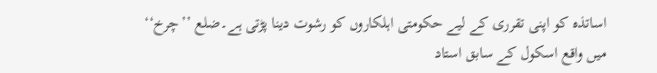اساتذہ کو اپنی تقرری کے لیے حکومتی اہلکاروں کو رشوت دینا پڑتی ہے۔ضلع ’’چرخ‘‘ میں واقع اسکول کے سابق استاد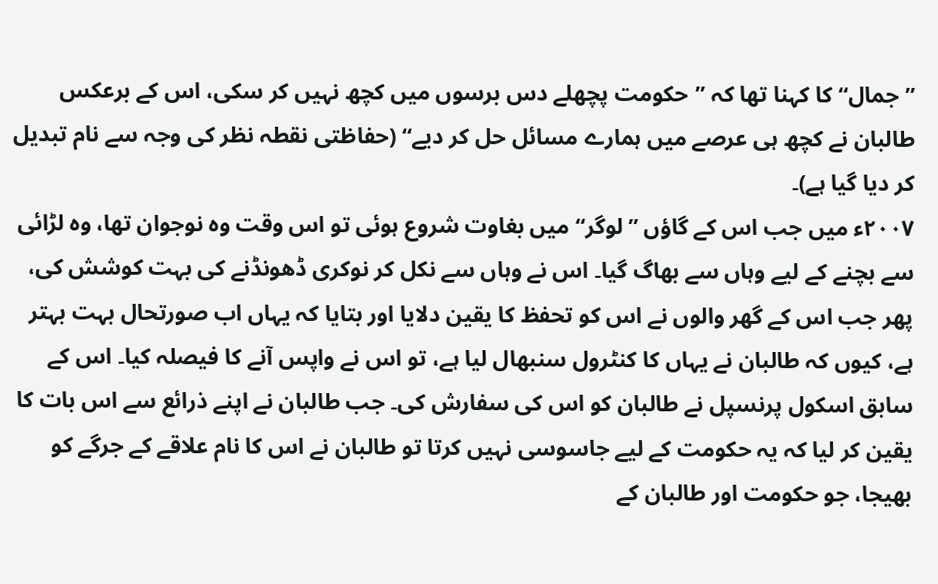’’جمال‘‘ کا کہنا تھا کہ ’’حکومت پچھلے دس برسوں میں کچھ نہیں کر سکی، اس کے برعکس طالبان نے کچھ ہی عرصے میں ہمارے مسائل حل کر دیے‘‘ (حفاظتی نقطہ نظر کی وجہ سے نام تبدیل کر دیا گیا ہے)۔
۲۰۰۷ء میں جب اس کے گاؤں ’’لوگر‘‘ میں بغاوت شروع ہوئی تو اس وقت وہ نوجوان تھا، وہ لڑائی سے بچنے کے لیے وہاں سے بھاگ گیا۔ اس نے وہاں سے نکل کر نوکری ڈھونڈنے کی بہت کوشش کی، پھر جب اس کے گھر والوں نے اس کو تحفظ کا یقین دلایا اور بتایا کہ یہاں اب صورتحال بہت بہتر ہے، کیوں کہ طالبان نے یہاں کا کنٹرول سنبھال لیا ہے، تو اس نے واپس آنے کا فیصلہ کیا۔ اس کے سابق اسکول پرنسپل نے طالبان کو اس کی سفارش کی۔ جب طالبان نے اپنے ذرائع سے اس بات کا یقین کر لیا کہ یہ حکومت کے لیے جاسوسی نہیں کرتا تو طالبان نے اس کا نام علاقے کے جرگے کو بھیجا، جو حکومت اور طالبان کے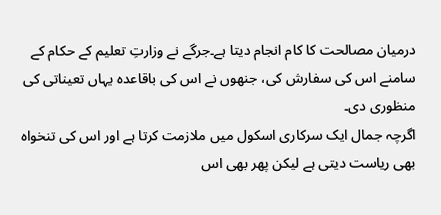درمیان مصالحت کا کام انجام دیتا ہے۔جرگے نے وزارتِ تعلیم کے حکام کے سامنے اس کی سفارش کی، جنھوں نے اس کی باقاعدہ یہاں تعیناتی کی منظوری دی۔
اگرچہ جمال ایک سرکاری اسکول میں ملازمت کرتا ہے اور اس کی تنخواہ بھی ریاست دیتی ہے لیکن پھر بھی اس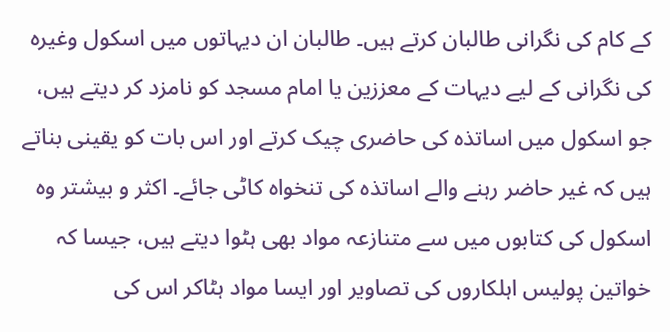کے کام کی نگرانی طالبان کرتے ہیں۔ طالبان ان دیہاتوں میں اسکول وغیرہ کی نگرانی کے لیے دیہات کے معززین یا امام مسجد کو نامزد کر دیتے ہیں، جو اسکول میں اساتذہ کی حاضری چیک کرتے اور اس بات کو یقینی بناتے ہیں کہ غیر حاضر رہنے والے اساتذہ کی تنخواہ کاٹی جائے۔ اکثر و بیشتر وہ اسکول کی کتابوں میں سے متنازعہ مواد بھی ہٹوا دیتے ہیں، جیسا کہ خواتین پولیس اہلکاروں کی تصاویر اور ایسا مواد ہٹاکر اس کی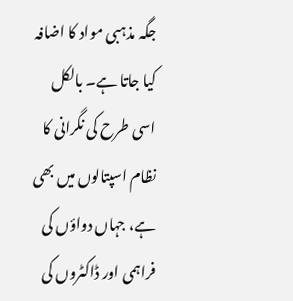جگہ مذہبی مواد کا اضافہ کیا جاتا ہے۔ بالکل اسی طرح کی نگرانی کا نظام اسپتالوں میں بھی ہے، جہاں دواؤں کی فراہمی اور ڈاکٹروں کی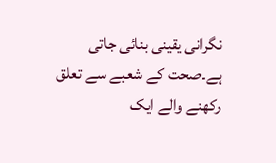نگرانی یقینی بنائی جاتی ہے۔صحت کے شعبے سے تعلق رکھنے والے ایک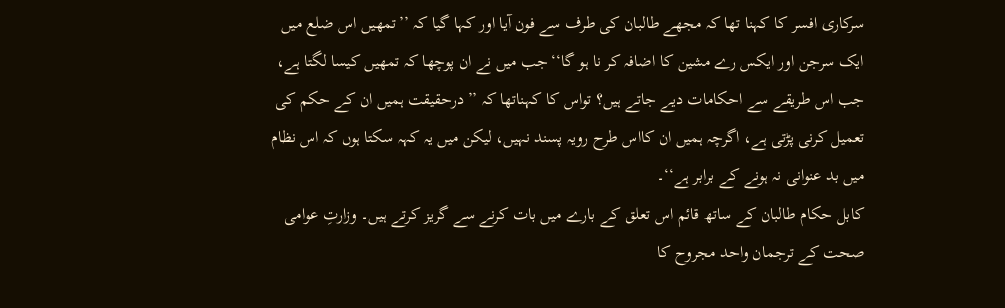سرکاری افسر کا کہنا تھا کہ مجھے طالبان کی طرف سے فون آیا اور کہا گیا کہ ’’تمھیں اس ضلع میں ایک سرجن اور ایکس رے مشین کا اضافہ کر نا ہو گا‘‘جب میں نے ان پوچھا کہ تمھیں کیسا لگتا ہے، جب اس طریقے سے احکامات دیے جاتے ہیں؟ تواس کا کہناتھا کہ ’’درحقیقت ہمیں ان کے حکم کی تعمیل کرنی پڑتی ہے، اگرچہ ہمیں ان کااس طرح رویہ پسند نہیں، لیکن میں یہ کہہ سکتا ہوں کہ اس نظام میں بد عنوانی نہ ہونے کے برابر ہے‘‘۔
کابل حکام طالبان کے ساتھ قائم اس تعلق کے بارے میں بات کرنے سے گریز کرتے ہیں۔ وزارتِ عوامی صحت کے ترجمان واحد مجروح کا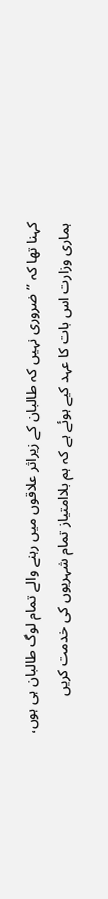کہنا تھا کہ ’’ضروری نہیں کہ طالبان کے زیراثر علاقوں میں رہنے والے تمام لوگ طالبان ہی ہوں، ہماری وزارت اس بات کا عہد کیے ہوئے ہے کہ ہم بلاامتیاز تمام شہریوں کی خدمت کریں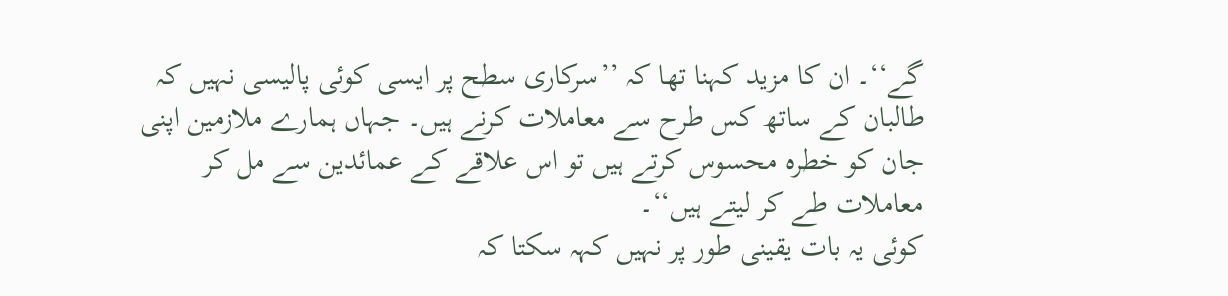گے‘‘۔ ان کا مزید کہنا تھا کہ ’’سرکاری سطح پر ایسی کوئی پالیسی نہیں کہ طالبان کے ساتھ کس طرح سے معاملات کرنے ہیں۔ جہاں ہمارے ملازمین اپنی جان کو خطرہ محسوس کرتے ہیں تو اس علاقے کے عمائدین سے مل کر معاملات طے کر لیتے ہیں‘‘۔
کوئی یہ بات یقینی طور پر نہیں کہہ سکتا کہ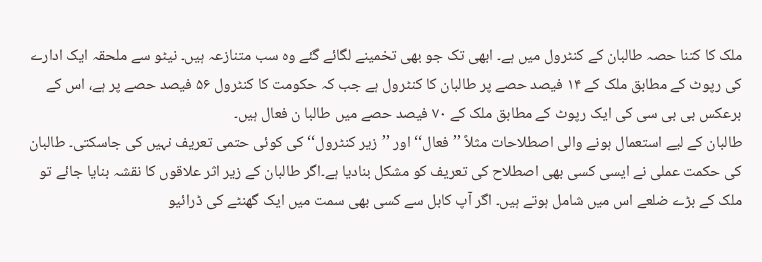ملک کا کتنا حصہ طالبان کے کنٹرول میں ہے۔ ابھی تک جو بھی تخمینے لگائے گئے وہ سب متنازعہ ہیں۔ نیٹو سے ملحقہ ایک ادارے کی رپوٹ کے مطابق ملک کے ۱۴ فیصد حصے پر طالبان کا کنٹرول ہے جب کہ حکومت کا کنٹرول ۵۶ فیصد حصے پر ہے، اس کے برعکس بی بی سی کی ایک رپوٹ کے مطابق ملک کے ۷۰ فیصد حصے میں طالبا ن فعال ہیں۔
طالبان کے لیے استعمال ہونے والی اصطلاحات مثلاً ’’فعال‘‘ اور ’’زیر کنٹرول‘‘ کی کوئی حتمی تعریف نہیں کی جاسکتی۔ طالبان کی حکمت عملی نے ایسی کسی بھی اصطلاح کی تعریف کو مشکل بنادیا ہے۔اگر طالبان کے زیر اثر علاقوں کا نقشہ بنایا جائے تو ملک کے بڑے ضلعے اس میں شامل ہوتے ہیں۔ اگر آپ کابل سے کسی بھی سمت میں ایک گھنٹے کی ڈرائیو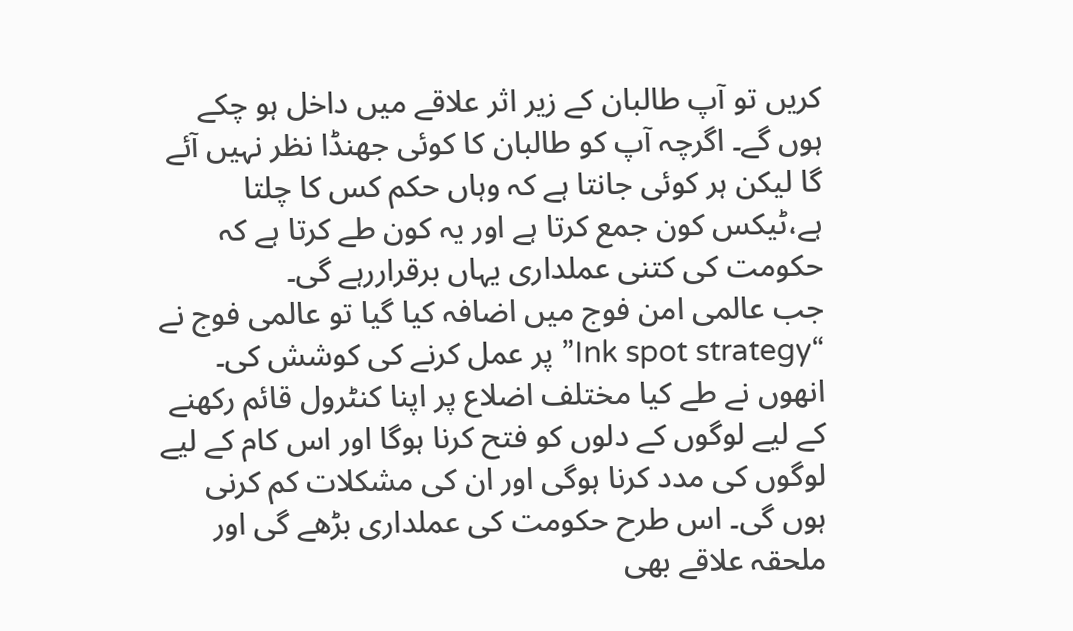کریں تو آپ طالبان کے زیر اثر علاقے میں داخل ہو چکے ہوں گے۔ اگرچہ آپ کو طالبان کا کوئی جھنڈا نظر نہیں آئے گا لیکن ہر کوئی جانتا ہے کہ وہاں حکم کس کا چلتا ہے،ٹیکس کون جمع کرتا ہے اور یہ کون طے کرتا ہے کہ حکومت کی کتنی عملداری یہاں برقراررہے گی۔
جب عالمی امن فوج میں اضافہ کیا گیا تو عالمی فوج نے “Ink spot strategy” پر عمل کرنے کی کوشش کی۔ انھوں نے طے کیا مختلف اضلاع پر اپنا کنٹرول قائم رکھنے کے لیے لوگوں کے دلوں کو فتح کرنا ہوگا اور اس کام کے لیے لوگوں کی مدد کرنا ہوگی اور ان کی مشکلات کم کرنی ہوں گی۔ اس طرح حکومت کی عملداری بڑھے گی اور ملحقہ علاقے بھی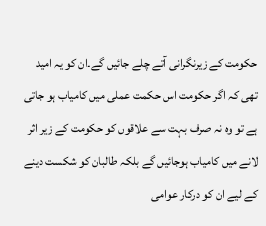حکومت کے زیرنگرانی آتے چلے جائیں گے۔ان کو یہ امید تھی کہ اگر حکومت اس حکمت عملی میں کامیاب ہو جاتی ہے تو وہ نہ صرف بہت سے علاقوں کو حکومت کے زیر اثر لانے میں کامیاب ہوجائیں گے بلکہ طالبان کو شکست دینے کے لیے ان کو درکار عوامی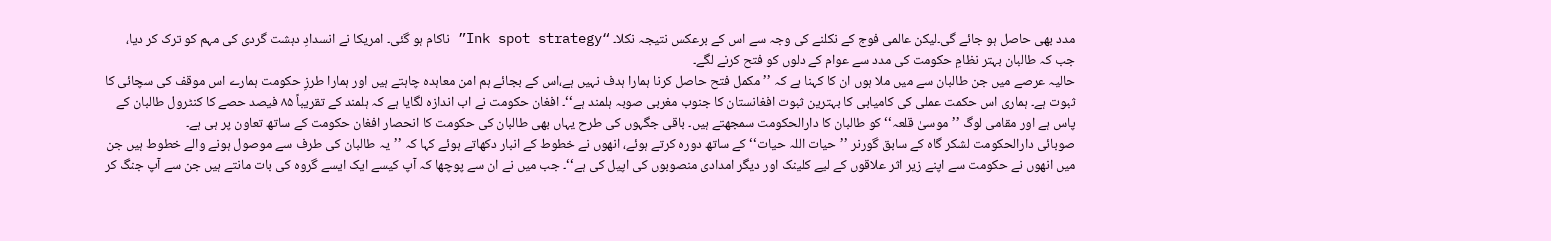مدد بھی حاصل ہو جائے گی۔لیکن عالمی فوج کے نکلنے کی وجہ سے اس کے برعکس نتیجہ نکلا۔ “Ink spot strategy” ناکام ہو گئی۔ امریکا نے انسدادِ دہشت گردی کی مہم کو ترک کر دیا، جب کہ طالبان بہتر نظامِ حکومت کی مدد سے عوام کے دلوں کو فتح کرنے لگے۔
حالیہ عرصے میں جن طالبان سے میں ملا ہوں ان کا کہنا ہے کہ ’’مکمل فتح حاصل کرنا ہمارا ہدف نہیں ہے،اس کے بجائے ہم امن معاہدہ چاہتے ہیں اور ہمارا طرزِ حکومت ہمارے اس موقف کی سچائی کا ثبوت ہے۔ ہماری اس حکمت عملی کی کامیابی کا بہترین ثبوت افغانستان کا جنوب مغربی صوبہ ہلمند ہے‘‘۔ افغان حکومت نے اب اندازہ لگایا ہے کہ ہلمند کے تقریباً ۸۵ فیصد حصے کا کنٹرول طالبان کے پاس ہے اور مقامی لوگ ’’موسیٰ قلعہ‘‘ کو طالبان کا دارالحکومت سمجھتے ہیں۔ باقی جگہوں کی طرح یہاں بھی طالبان کی حکومت کا انحصار افغان حکومت کے ساتھ تعاون پر ہی ہے۔
صوبائی دارالحکومت لشکر گاہ کے سابق گورنر ’’حیات اللہ حیات‘‘ کے ساتھ دورہ کرتے ہوئے، انھوں نے خطوط کے انبار دکھاتے ہوئے کہا کہ ’’یہ طالبان کی طرف سے موصول ہونے والے خطوط ہیں جن میں انھوں نے حکومت سے اپنے زیر اثر علاقوں کے لیے کلینک اور دیگر امدادی منصوبوں کی اپیل کی ہے‘‘۔ جب میں نے ان سے پوچھا کہ آپ کیسے ایک ایسے گروہ کی بات مانتے ہیں جن سے آپ جنگ کر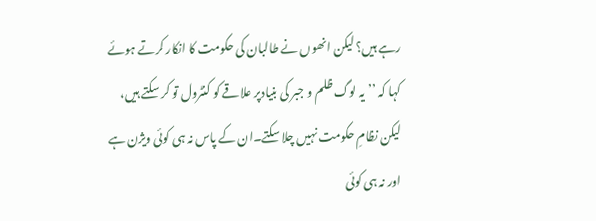رہے ہیں؟ لیکن انھوں نے طالبان کی حکومت کا انکار کرتے ہوئے کہا کہ ’’یہ لوگ ظلم و جبر کی بنیادپر علاقے کو کنٹرول تو کر سکتے ہیں، لیکن نظامِ حکومت نہیں چلا سکتے۔ان کے پاس نہ ہی کوئی ویژن ہے اور نہ ہی کوئی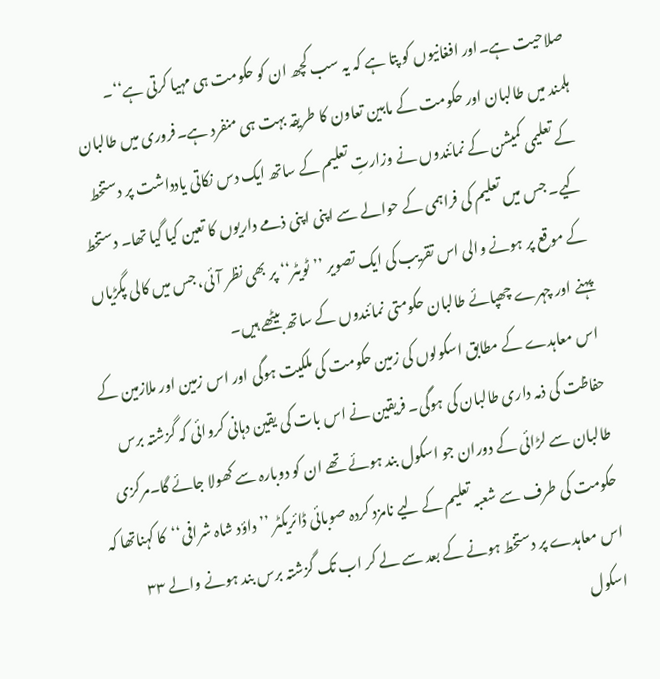صلاحیت ہے۔اور افغانیوں کو پتا ہے کہ یہ سب کچھ ان کو حکومت ہی مہیا کرتی ہے‘‘۔
ہلمند میں طالبان اور حکومت کے مابین تعاون کا طریقہ بہت ہی منفرد ہے۔فروری میں طالبان کے تعلیمی کمیشن کے نمائندوں نے وزارتِ تعلیم کے ساتھ ایک دس نکاتی یادداشت پر دستخط کیے۔ جس میں تعلیم کی فراہمی کے حوالے سے اپنی اپنی ذمے داریوں کا تعین کیا گیا تھا۔ دستخط کے موقع پر ہونے والی اس تقریب کی ایک تصویر ’’ٹویٹر‘‘ پر بھی نظر آئی، جس میں کالی پگڑیاں پہنے اور چہرے چھپائے طالبان حکومتی نمائندوں کے ساتھ بیٹھے ہیں۔
اس معاہدے کے مطابق اسکولوں کی زمین حکومت کی ملکیت ہوگی اور اس زمین اور ملازمین کے حفاظت کی ذمہ داری طالبان کی ہوگی۔ فریقین نے اس بات کی یقین دہانی کروائی کہ گزشتہ برس طالبان سے لڑائی کے دوران جو اسکول بند ہوئے تھے ان کو دوبارہ سے کھولا جائے گا۔مرکزی حکومت کی طرف سے شعبہ تعلیم کے لیے نامزد کردہ صوبائی ڈائریکٹر ’’داؤد شاہ شرافی‘‘کا کہناتھا کہ اس معاہدے پر دستخط ہونے کے بعد سے لے کر اب تک گزشتہ برس بند ہونے والے ۳۳ اسکول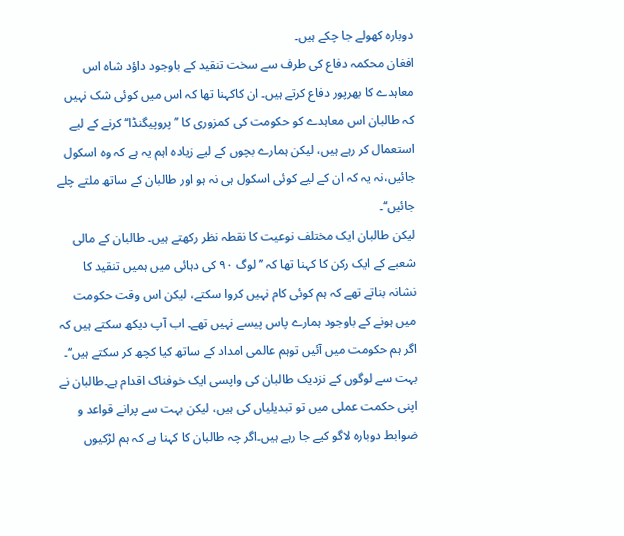دوبارہ کھولے جا چکے ہیں۔
افغان محکمہ دفاع کی طرف سے سخت تنقید کے باوجود داؤد شاہ اس معاہدے کا بھرپور دفاع کرتے ہیں۔ ان کاکہنا تھا کہ اس میں کوئی شک نہیں کہ طالبان اس معاہدے کو حکومت کی کمزوری کا ’’پروپیگنڈا‘‘ کرنے کے لیے استعمال کر رہے ہیں، لیکن ہمارے بچوں کے لیے زیادہ اہم یہ ہے کہ وہ اسکول جائیں،نہ یہ کہ ان کے لیے کوئی اسکول ہی نہ ہو اور طالبان کے ساتھ ملتے چلے جائیں‘‘۔
لیکن طالبان ایک مختلف نوعیت کا نقطہ نظر رکھتے ہیں۔ طالبان کے مالی شعبے کے ایک رکن کا کہنا تھا کہ ’’لوگ ۹۰ کی دہائی میں ہمیں تنقید کا نشانہ بناتے تھے کہ ہم کوئی کام نہیں کروا سکتے، لیکن اس وقت حکومت میں ہونے کے باوجود ہمارے پاس پیسے نہیں تھے۔ اب آپ دیکھ سکتے ہیں کہ اگر ہم حکومت میں آئیں توہم عالمی امداد کے ساتھ کیا کچھ کر سکتے ہیں‘‘۔
بہت سے لوگوں کے نزدیک طالبان کی واپسی ایک خوفناک اقدام ہے۔طالبان نے اپنی حکمت عملی میں تو تبدیلیاں کی ہیں، لیکن بہت سے پرانے قواعد و ضوابط دوبارہ لاگو کیے جا رہے ہیں۔اگر چہ طالبان کا کہنا ہے کہ ہم لڑکیوں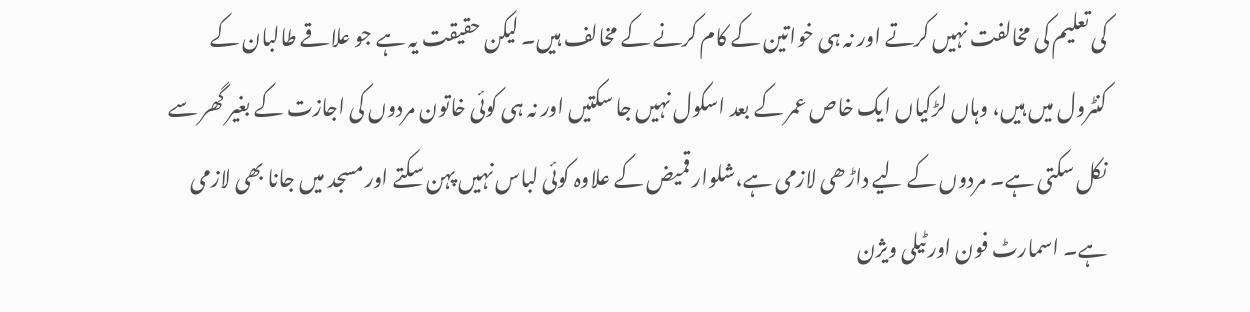کی تعلیم کی مخالفت نہیں کرتے اور نہ ہی خواتین کے کام کرنے کے مخالف ہیں۔ لیکن حقیقت یہ ہے جو علاقے طالبان کے کنٹرول میں ہیں، وہاں لڑکیاں ایک خاص عمر کے بعد اسکول نہیں جا سکتیں اور نہ ہی کوئی خاتون مردوں کی اجازت کے بغیر گھر سے نکل سکتی ہے۔ مردوں کے لیے داڑھی لازمی ہے،شلوار قمیض کے علاوہ کوئی لباس نہیں پہن سکتے اور مسجد میں جانا بھی لازمی ہے۔ اسمارٹ فون اور ٹیلی ویژن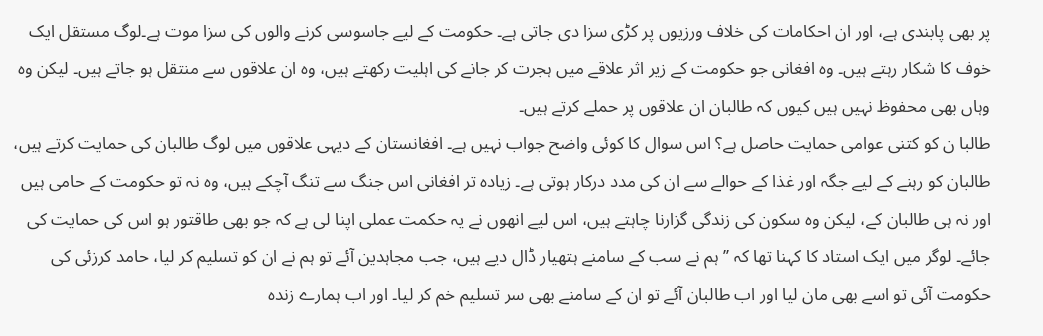پر بھی پابندی ہے، اور ان احکامات کی خلاف ورزیوں پر کڑی سزا دی جاتی ہے۔ حکومت کے لیے جاسوسی کرنے والوں کی سزا موت ہے۔لوگ مستقل ایک خوف کا شکار رہتے ہیں۔ وہ افغانی جو حکومت کے زیر اثر علاقے میں ہجرت کر جانے کی اہلیت رکھتے ہیں، وہ ان علاقوں سے منتقل ہو جاتے ہیں۔ لیکن وہ وہاں بھی محفوظ نہیں ہیں کیوں کہ طالبان ان علاقوں پر حملے کرتے ہیں۔
طالبا ن کو کتنی عوامی حمایت حاصل ہے؟ اس سوال کا کوئی واضح جواب نہیں ہے۔ افغانستان کے دیہی علاقوں میں لوگ طالبان کی حمایت کرتے ہیں، طالبان کو رہنے کے لیے جگہ اور غذا کے حوالے سے ان کی مدد درکار ہوتی ہے۔ زیادہ تر افغانی اس جنگ سے تنگ آچکے ہیں، وہ نہ تو حکومت کے حامی ہیں اور نہ ہی طالبان کے، لیکن وہ سکون کی زندگی گزارنا چاہتے ہیں، اس لیے انھوں نے یہ حکمت عملی اپنا لی ہے کہ جو بھی طاقتور ہو اس کی حمایت کی جائے۔ لوگر میں ایک استاد کا کہنا تھا کہ ’’ہم نے سب کے سامنے ہتھیار ڈال دیے ہیں، جب مجاہدین آئے تو ہم نے ان کو تسلیم کر لیا، حامد کرزئی کی حکومت آئی تو اسے بھی مان لیا اور اب طالبان آئے تو ان کے سامنے بھی سر تسلیم خم کر لیا۔ اور اب ہمارے زندہ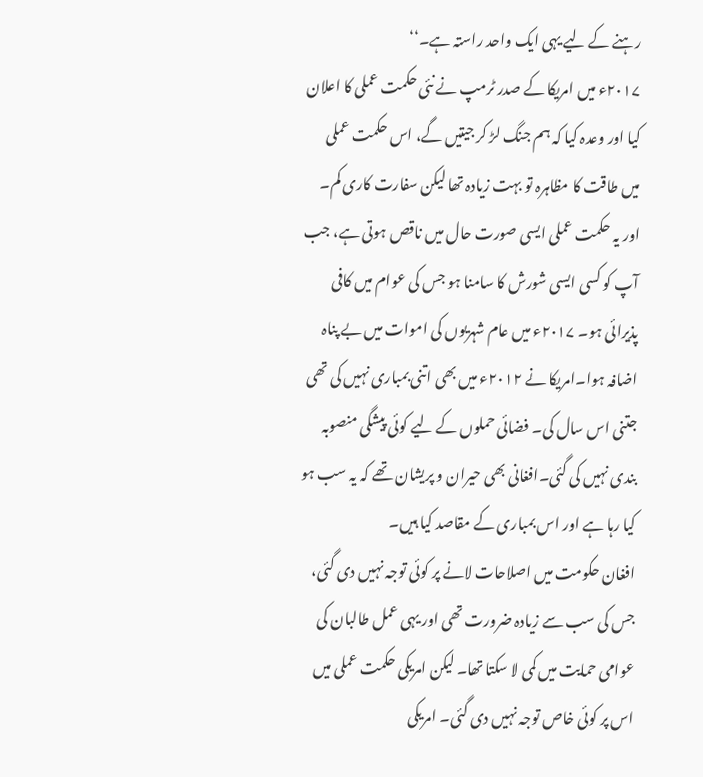رہنے کے لیے یہی ایک واحد راستہ ہے۔‘‘
۲۰۱۷ء میں امریکا کے صدر ٹرمپ نے نئی حکمت عملی کا اعلان کیا اور وعدہ کیا کہ ہم جنگ لڑ کر جیتیں گے، اس حکمت عملی میں طاقت کا مظاہرہ تو بہت زیادہ تھا لیکن سفارت کاری کم۔ اور یہ حکمت عملی ایسی صورت حال میں ناقص ہوتی ہے، جب آپ کو کسی ایسی شورش کا سامنا ہو جس کی عوام میں کافی پذیرائی ہو۔ ۲۰۱۷ء میں عام شہریوں کی اموات میں بے پناہ اضافہ ہوا۔امریکا نے ۲۰۱۲ء میں بھی اتنی بمباری نہیں کی تھی جتنی اس سال کی۔ فضائی حملوں کے لیے کوئی پیشگی منصوبہ بندی نہیں کی گئی۔افغانی بھی حیران و پریشان تھے کہ یہ سب ہو کیا رہا ہے اور اس بمباری کے مقاصد کیا ہیں۔
افغان حکومت میں اصلاحات لانے پر کوئی توجہ نہیں دی گئی، جس کی سب سے زیادہ ضرورت تھی اور یہی عمل طالبان کی عوامی حمایت میں کمی لا سکتا تھا۔ لیکن امریکی حکمت عملی میں اس پر کوئی خاص توجہ نہیں دی گئی۔ امریکی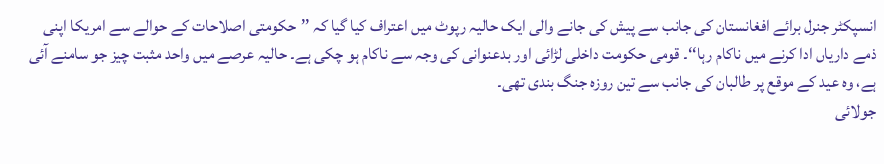انسپکٹر جنرل برائے افغانستان کی جانب سے پیش کی جانے والی ایک حالیہ رپوٹ میں اعتراف کیا گیا کہ ’’حکومتی اصلاحات کے حوالے سے امریکا اپنی ذمے داریاں ادا کرنے میں ناکام رہا‘‘۔ قومی حکومت داخلی لڑائی اور بدعنوانی کی وجہ سے ناکام ہو چکی ہے۔ حالیہ عرصے میں واحد مثبت چیز جو سامنے آئی ہے، وہ عید کے موقع پر طالبان کی جانب سے تین روزہ جنگ بندی تھی۔
جولائی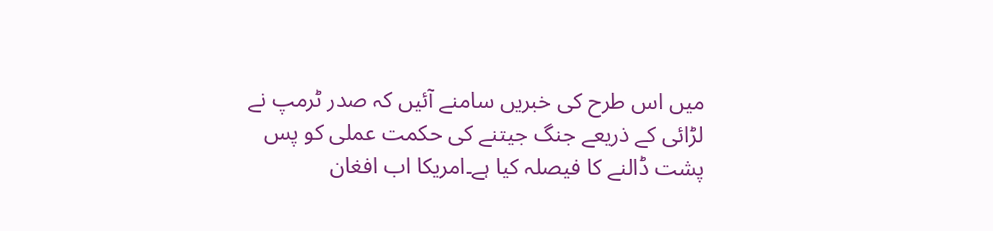میں اس طرح کی خبریں سامنے آئیں کہ صدر ٹرمپ نے لڑائی کے ذریعے جنگ جیتنے کی حکمت عملی کو پس پشت ڈالنے کا فیصلہ کیا ہے۔امریکا اب افغان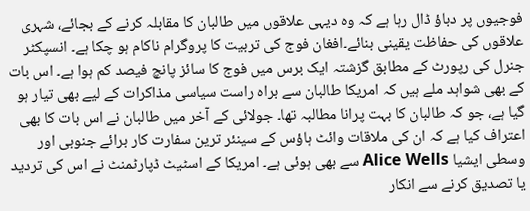فوجیوں پر دباؤ ڈال رہا ہے کہ وہ دیہی علاقوں میں طالبان کا مقابلہ کرنے کے بجائے، شہری علاقوں کی حفاظت یقینی بنائے۔افغان فوج کی تربیت کا پروگرام ناکام ہو چکا ہے۔ انسپکٹر جنرل کی رپورٹ کے مطابق گزشتہ ایک برس میں فوج کا سائز پانچ فیصد کم ہوا ہے۔ اس بات کے بھی شواہد ملے ہیں کہ امریکا طالبان سے براہ راست سیاسی مذاکرات کے لیے بھی تیار ہو گیا ہے، جو کہ طالبان کا بہت پرانا مطالبہ تھا۔ جولائی کے آخر میں طالبان نے اس بات کا بھی اعتراف کیا ہے کہ ان کی ملاقات وائٹ ہاؤس کے سینئر ترین سفارت کار برائے جنوبی اور وسطی ایشیا Alice Wells سے بھی ہوئی ہے۔ امریکا کے اسٹیٹ ڈپارٹمنٹ نے اس کی تردید یا تصدیق کرنے سے انکار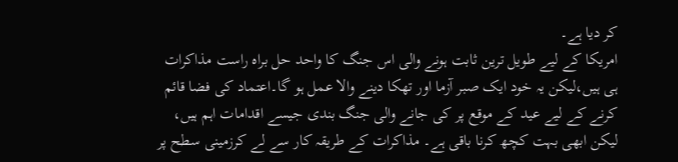کر دیا ہے۔
امریکا کے لیے طویل ترین ثابت ہونے والی اس جنگ کا واحد حل براہ راست مذاکرات ہی ہیں،لیکن یہ خود ایک صبر آزما اور تھکا دینے والا عمل ہو گا۔اعتماد کی فضا قائم کرنے کے لیے عید کے موقع پر کی جانے والی جنگ بندی جیسے اقدامات اہم ہیں، لیکن ابھی بہت کچھ کرنا باقی ہے۔ مذاکرات کے طریقہ کار سے لے کرزمینی سطح پر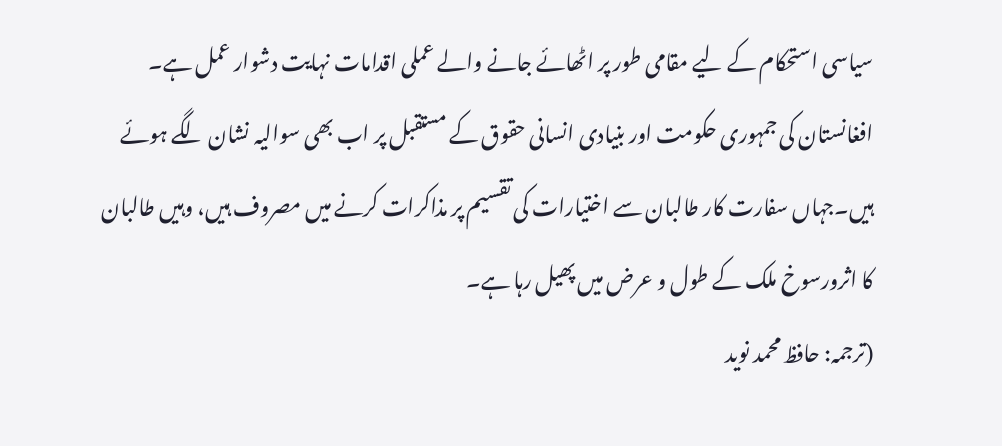سیاسی استحکام کے لیے مقامی طور پر اٹھائے جانے والے عملی اقدامات نہایت دشوار عمل ہے۔ افغانستان کی جمہوری حکومت اور بنیادی انسانی حقوق کے مستقبل پر اب بھی سوالیہ نشان لگے ہوئے ہیں۔جہاں سفارت کار طالبان سے اختیارات کی تقسیم پر مذاکرات کرنے میں مصروف ہیں، وہیں طالبان کا اثرورسوخ ملک کے طول و عرض میں پھیل رہا ہے۔
(ترجمہ: حافظ محمد نوید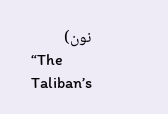نون)
“The Taliban’s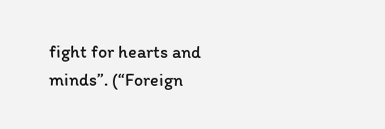fight for hearts and minds”. (“Foreign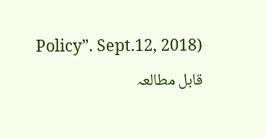Policy”. Sept.12, 2018)
قابل مطالعہ